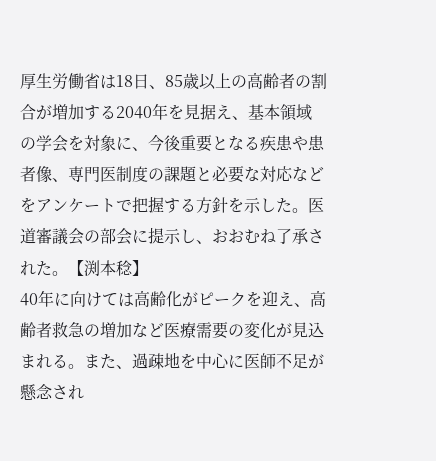厚生労働省は18日、85歳以上の高齢者の割合が増加する2040年を見据え、基本領域の学会を対象に、今後重要となる疾患や患者像、専門医制度の課題と必要な対応などをアンケートで把握する方針を示した。医道審議会の部会に提示し、おおむね了承された。【渕本稔】
40年に向けては高齢化がピークを迎え、高齢者救急の増加など医療需要の変化が見込まれる。また、過疎地を中心に医師不足が懸念され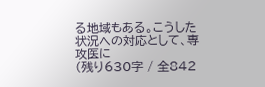る地域もある。こうした状況への対応として、専攻医に
(残り630字 / 全842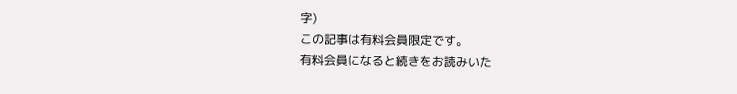字)
この記事は有料会員限定です。
有料会員になると続きをお読みいた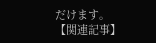だけます。
【関連記事】